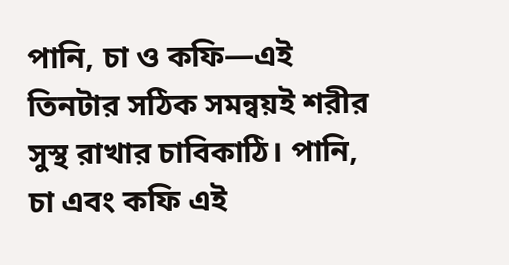পানি, চা ও কফি—এই তিনটার সঠিক সমন্বয়ই শরীর সুস্থ রাখার চাবিকাঠি। পানি, চা এবং কফি এই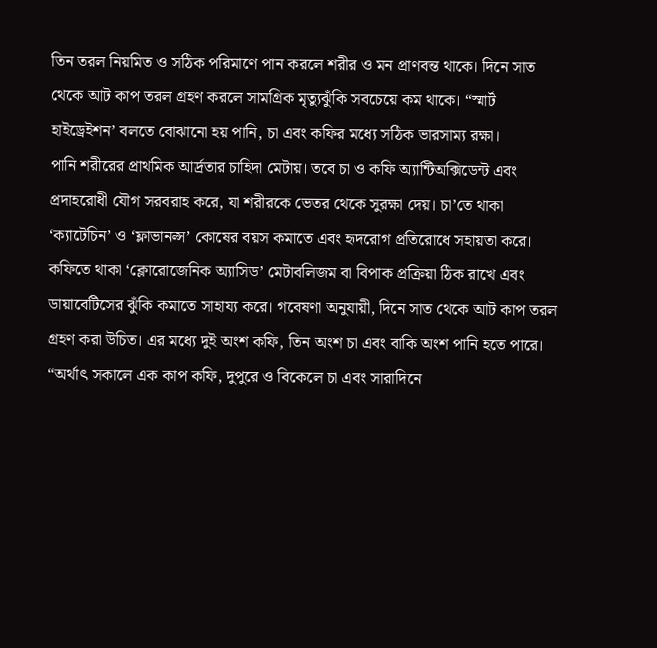তিন তরল নিয়মিত ও সঠিক পরিমাণে পান করলে শরীর ও মন প্রাণবন্ত থাকে। দিনে সাত থেকে আট কাপ তরল গ্রহণ করলে সামগ্রিক মৃত্যুঝুঁকি সবচেয়ে কম থাকে। “স্মার্ট হাইড্রেইশন’ বলতে বোঝানো হয় পানি, চা এবং কফির মধ্যে সঠিক ভারসাম্য রক্ষা।
পানি শরীরের প্রাথমিক আর্দ্রতার চাহিদা মেটায়। তবে চা ও কফি অ্যান্টিঅক্সিডেন্ট এবং প্রদাহরোধী যৌগ সরবরাহ করে, যা শরীরকে ভেতর থেকে সুরক্ষা দেয়। চা’তে থাকা ‘ক্যাটেচিন’ ও ‘ফ্লাভানল্স’ কোষের বয়স কমাতে এবং হৃদরোগ প্রতিরোধে সহায়তা করে। কফিতে থাকা ‘ক্লোরোজেনিক অ্যাসিড’ মেটাবলিজম বা বিপাক প্রক্রিয়া ঠিক রাখে এবং ডায়াবেটিসের ঝুঁকি কমাতে সাহায্য করে। গবেষণা অনুযায়ী, দিনে সাত থেকে আট কাপ তরল গ্রহণ করা উচিত। এর মধ্যে দুই অংশ কফি, তিন অংশ চা এবং বাকি অংশ পানি হতে পারে।
“অর্থাৎ সকালে এক কাপ কফি, দুপুরে ও বিকেলে চা এবং সারাদিনে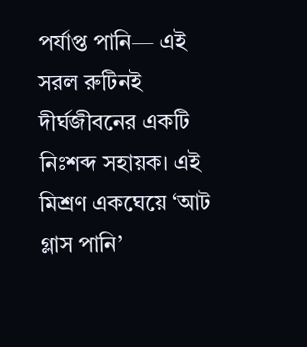পর্যাপ্ত পানি— এই সরল রুটিনই দীর্ঘজীবনের একটি নিঃশব্দ সহায়ক। এই মিশ্রণ একঘেয়ে ‘আট গ্লাস পানি’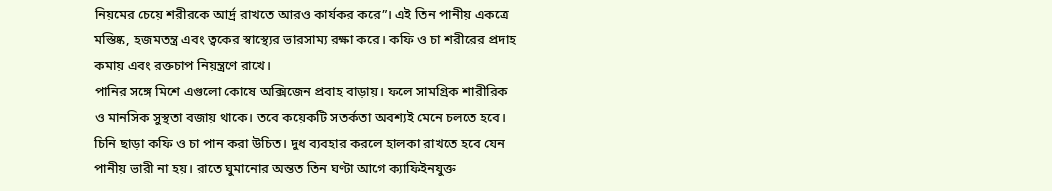নিয়মের চেয়ে শরীরকে আর্দ্র রাখতে আরও কার্যকর করে”। এই তিন পানীয় একত্রে মস্তিষ্ক, হজমতন্ত্র এবং ত্বকের স্বাস্থ্যের ভারসাম্য রক্ষা করে। কফি ও চা শরীরের প্রদাহ কমায় এবং রক্তচাপ নিয়ন্ত্রণে রাখে।
পানির সঙ্গে মিশে এগুলো কোষে অক্সিজেন প্রবাহ বাড়ায়। ফলে সামগ্রিক শারীরিক ও মানসিক সুস্থতা বজায় থাকে। তবে কয়েকটি সতর্কতা অবশ্যই মেনে চলতে হবে। চিনি ছাড়া কফি ও চা পান করা উচিত। দুধ ব্যবহার করলে হালকা রাখতে হবে যেন পানীয় ভারী না হয়। রাতে ঘুমানোর অন্তত তিন ঘণ্টা আগে ক্যাফিইনযুক্ত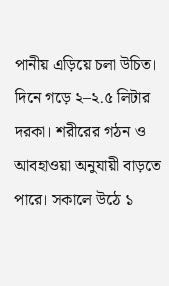পানীয় এড়িয়ে চলা উচিত।
দিনে গড়ে ২–২.৫ লিটার দরকা। শরীরের গঠন ও আবহাওয়া অনুযায়ী বাড়তে পারে। সকালে উঠে ১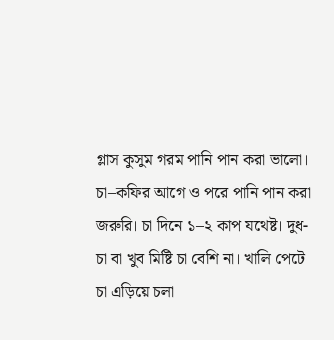গ্লাস কুসুম গরম পানি পান করা ভালো। চা–কফির আগে ও পরে পানি পান করা জরুরি। চা দিনে ১–২ কাপ যথেষ্ট। দুধ-চা বা খুব মিষ্টি চা বেশি না। খালি পেটে চা এড়িয়ে চলা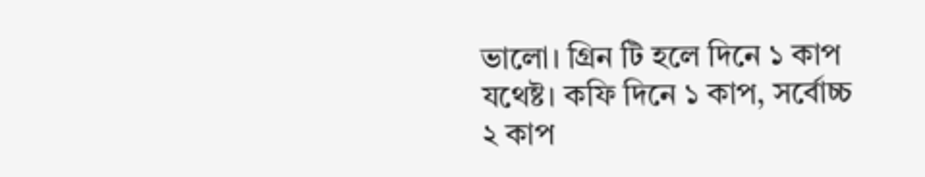ভালো। গ্রিন টি হলে দিনে ১ কাপ যথেষ্ট। কফি দিনে ১ কাপ, সর্বোচ্চ ২ কাপ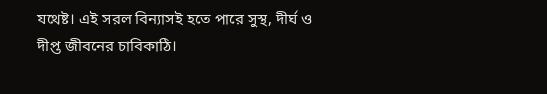যথেষ্ট। এই সরল বিন্যাসই হতে পারে সুস্থ, দীর্ঘ ও দীপ্ত জীবনের চাবিকাঠি।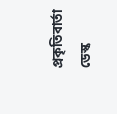প্রকৃতিবার্তা ডেস্ক